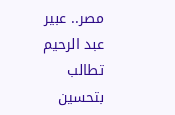مصر.. عبير عبد الرحيم تطالب بتحسين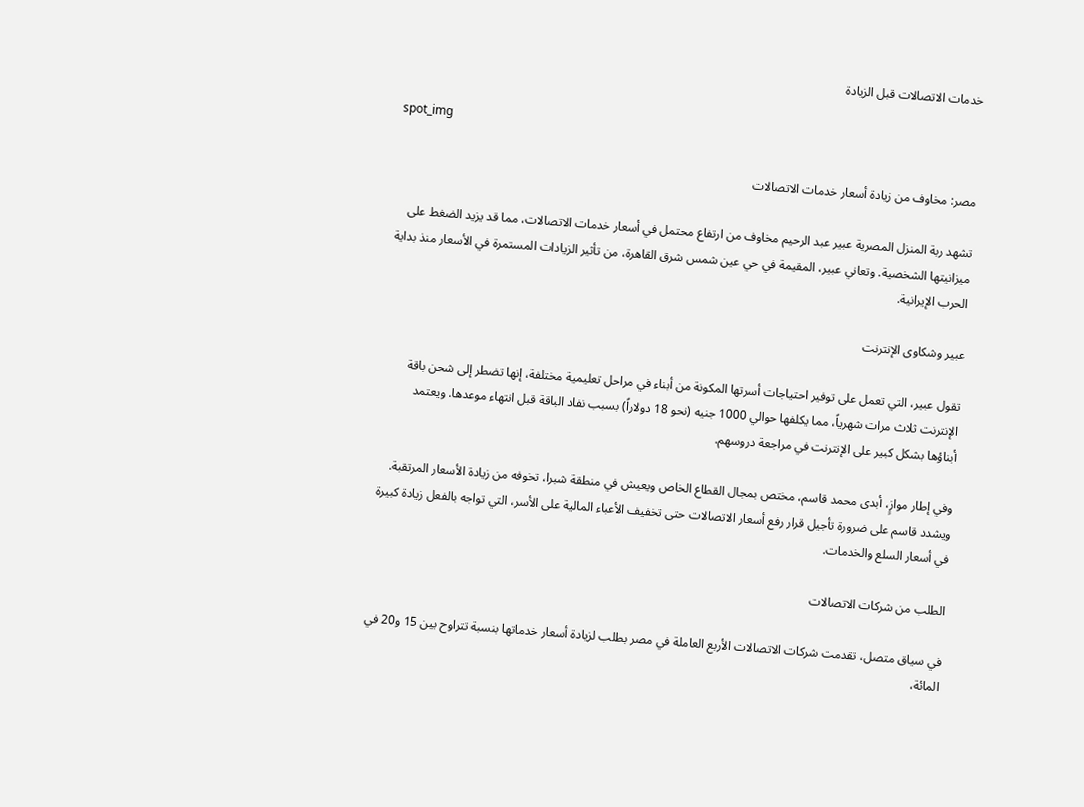خدمات الاتصالات قبل الزيادة

spot_img

مصر: مخاوف من زيادة أسعار خدمات الاتصالات

تشهد ربة المنزل المصرية عبير عبد الرحيم مخاوف من ارتفاع محتمل في أسعار خدمات الاتصالات، مما قد يزيد الضغط على ميزانيتها الشخصية. وتعاني عبير، المقيمة في حي عين شمس شرق القاهرة، من تأثير الزيادات المستمرة في الأسعار منذ بداية الحرب الإيرانية.

عبير وشكاوى الإنترنت

تقول عبير، التي تعمل على توفير احتياجات أسرتها المكونة من أبناء في مراحل تعليمية مختلفة، إنها تضطر إلى شحن باقة الإنترنت ثلاث مرات شهرياً، مما يكلفها حوالي 1000 جنيه (نحو 18 دولاراً) بسبب نفاد الباقة قبل انتهاء موعدها. ويعتمد أبناؤها بشكل كبير على الإنترنت في مراجعة دروسهم.

وفي إطار موازٍ، أبدى محمد قاسم، مختص بمجال القطاع الخاص ويعيش في منطقة شبرا، تخوفه من زيادة الأسعار المرتقبة. ويشدد قاسم على ضرورة تأجيل قرار رفع أسعار الاتصالات حتى تخفيف الأعباء المالية على الأسر، التي تواجه بالفعل زيادة كبيرة في أسعار السلع والخدمات.

الطلب من شركات الاتصالات

في سياق متصل، تقدمت شركات الاتصالات الأربع العاملة في مصر بطلب لزيادة أسعار خدماتها بنسبة تتراوح بين 15 و20 في المائة،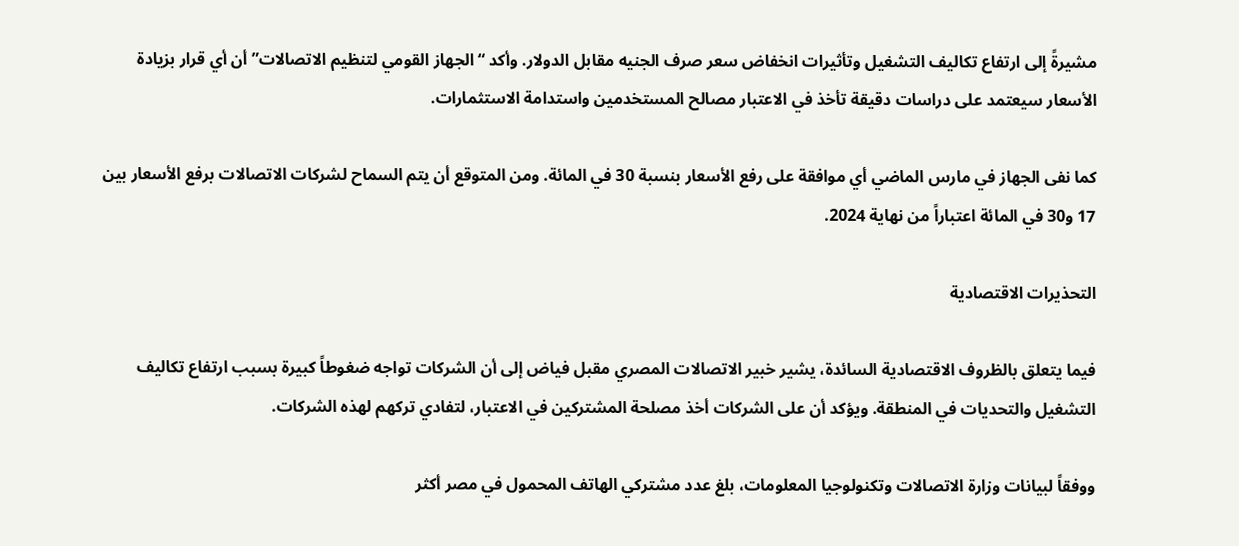مشيرةً إلى ارتفاع تكاليف التشغيل وتأثيرات انخفاض سعر صرف الجنيه مقابل الدولار. وأكد “الجهاز القومي لتنظيم الاتصالات” أن أي قرار بزيادة الأسعار سيعتمد على دراسات دقيقة تأخذ في الاعتبار مصالح المستخدمين واستدامة الاستثمارات.

كما نفى الجهاز في مارس الماضي أي موافقة على رفع الأسعار بنسبة 30 في المائة. ومن المتوقع أن يتم السماح لشركات الاتصالات برفع الأسعار بين 17 و30 في المائة اعتباراً من نهاية 2024.

التحذيرات الاقتصادية

فيما يتعلق بالظروف الاقتصادية السائدة، يشير خبير الاتصالات المصري مقبل فياض إلى أن الشركات تواجه ضغوطاً كبيرة بسبب ارتفاع تكاليف التشغيل والتحديات في المنطقة. ويؤكد أن على الشركات أخذ مصلحة المشتركين في الاعتبار، لتفادي تركهم لهذه الشركات.

ووفقاً لبيانات وزارة الاتصالات وتكنولوجيا المعلومات، بلغ عدد مشتركي الهاتف المحمول في مصر أكثر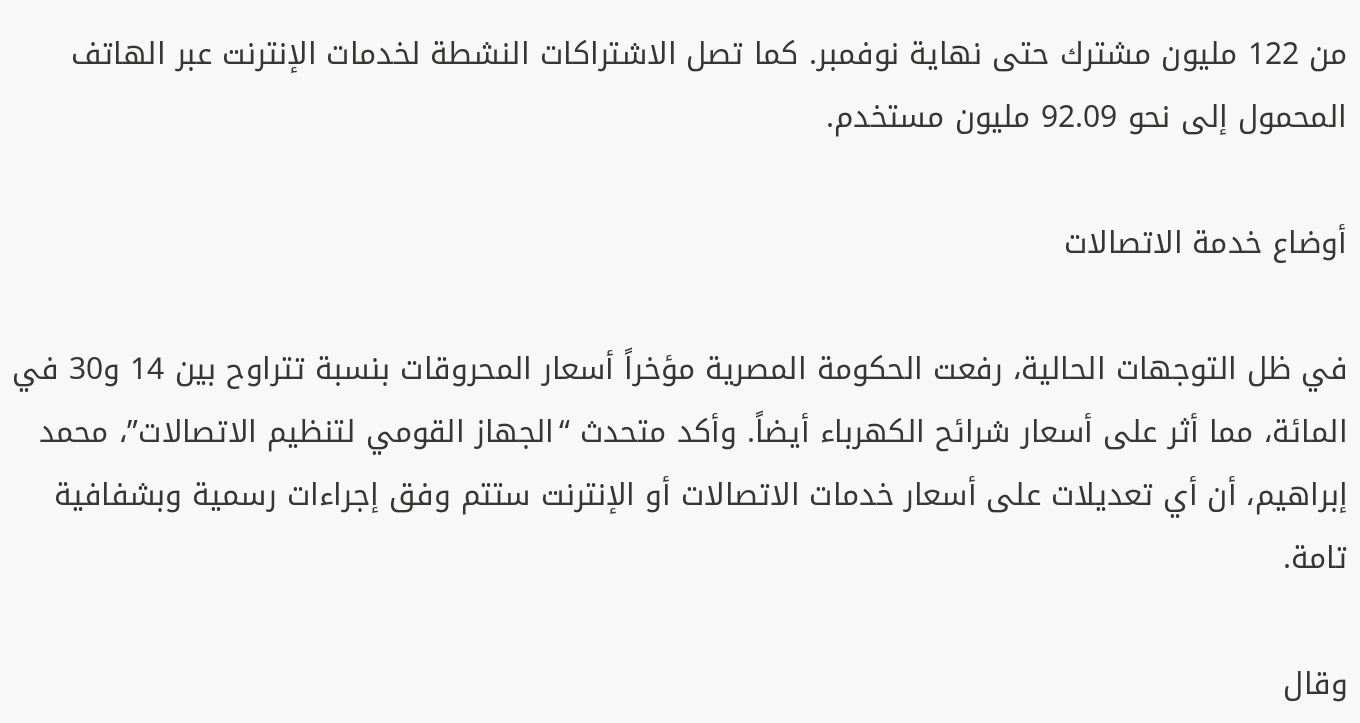من 122 مليون مشترك حتى نهاية نوفمبر. كما تصل الاشتراكات النشطة لخدمات الإنترنت عبر الهاتف المحمول إلى نحو 92.09 مليون مستخدم.

أوضاع خدمة الاتصالات

في ظل التوجهات الحالية، رفعت الحكومة المصرية مؤخراً أسعار المحروقات بنسبة تتراوح بين 14 و30 في المائة، مما أثر على أسعار شرائح الكهرباء أيضاً. وأكد متحدث “الجهاز القومي لتنظيم الاتصالات”، محمد إبراهيم، أن أي تعديلات على أسعار خدمات الاتصالات أو الإنترنت ستتم وفق إجراءات رسمية وبشفافية تامة.

وقال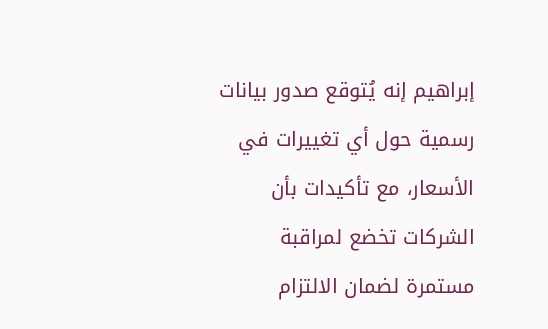إبراهيم إنه يُتوقع صدور بيانات رسمية حول أي تغييرات في الأسعار، مع تأكيدات بأن الشركات تخضع لمراقبة مستمرة لضمان الالتزام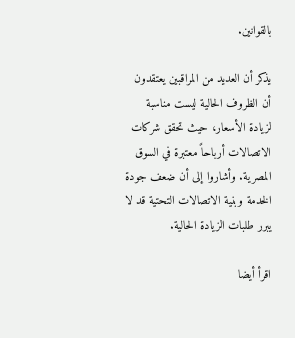بالقوانين.

يذكر أن العديد من المراقبين يعتقدون أن الظروف الحالية ليست مناسبة لزيادة الأسعار، حيث تحقق شركات الاتصالات أرباحاً معتبرة في السوق المصرية. وأشاروا إلى أن ضعف جودة الخدمة وبنية الاتصالات التحتية قد لا يبرر طلبات الزيادة الحالية.

اقرأ أيضا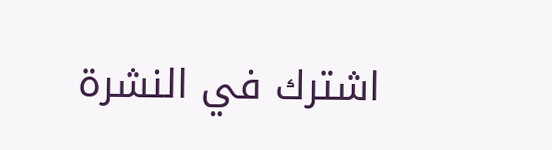اشترك في النشرة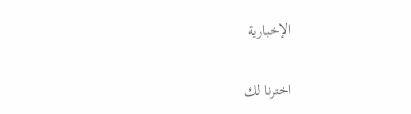الإخبارية

اخترنا لك